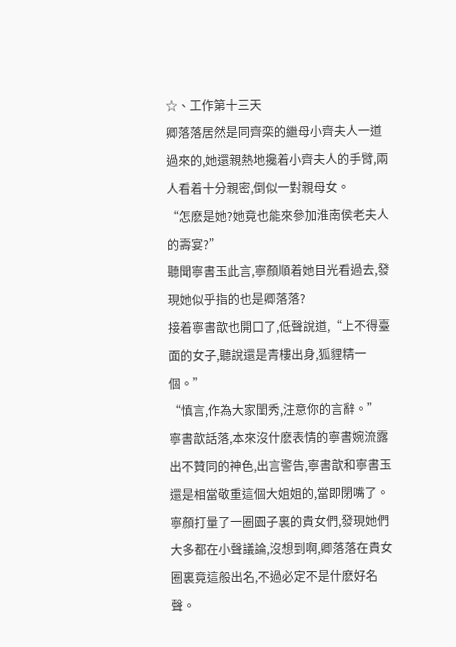☆、工作第十三天
卿落落居然是同齊栾的繼母小齊夫人一道過來的,她還親熱地攙着小齊夫人的手臂,兩人看着十分親密,倒似一對親母女。
“怎麽是她?她竟也能來參加淮南侯老夫人的壽宴?”
聽聞寧書玉此言,寧顏順着她目光看過去,發現她似乎指的也是卿落落?
接着寧書歆也開口了,低聲說道,“上不得臺面的女子,聽說還是青樓出身,狐貍精一個。”
“慎言,作為大家閨秀,注意你的言辭。”
寧書歆話落,本來沒什麽表情的寧書婉流露出不贊同的神色,出言警告,寧書歆和寧書玉還是相當敬重這個大姐姐的,當即閉嘴了。
寧顏打量了一圈園子裏的貴女們,發現她們大多都在小聲議論,沒想到啊,卿落落在貴女圈裏竟這般出名,不過必定不是什麽好名聲。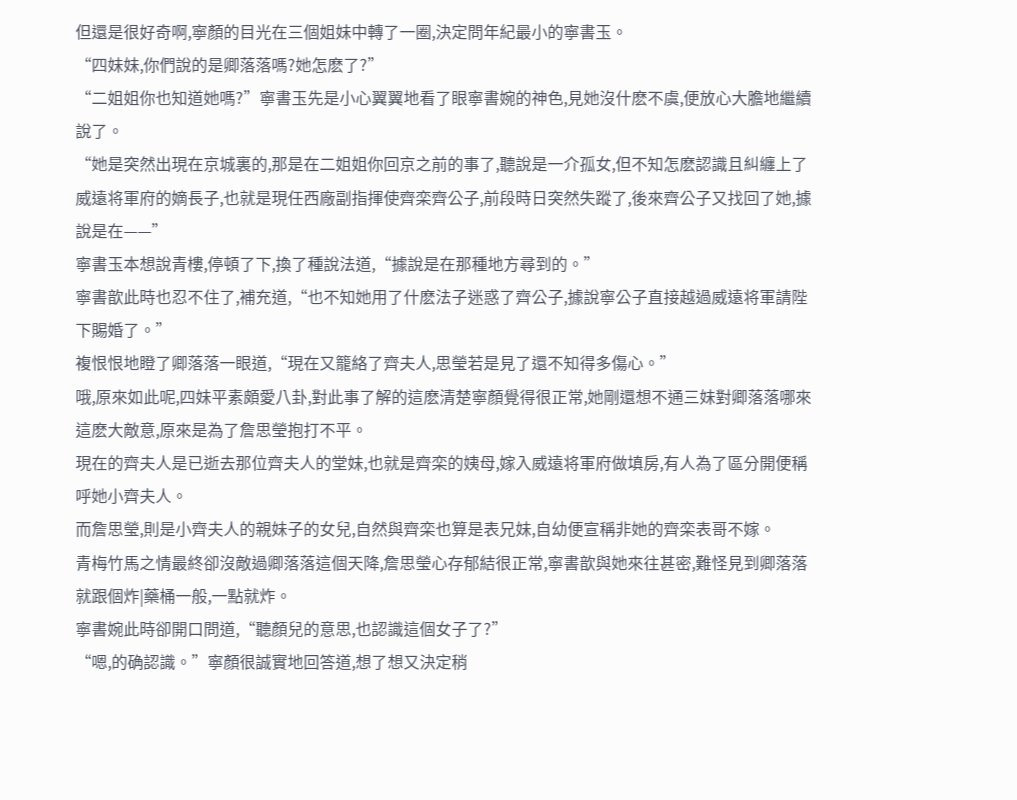但還是很好奇啊,寧顏的目光在三個姐妹中轉了一圈,決定問年紀最小的寧書玉。
“四妹妹,你們說的是卿落落嗎?她怎麽了?”
“二姐姐你也知道她嗎?”寧書玉先是小心翼翼地看了眼寧書婉的神色,見她沒什麽不虞,便放心大膽地繼續說了。
“她是突然出現在京城裏的,那是在二姐姐你回京之前的事了,聽說是一介孤女,但不知怎麽認識且糾纏上了威遠将軍府的嫡長子,也就是現任西廠副指揮使齊栾齊公子,前段時日突然失蹤了,後來齊公子又找回了她,據說是在——”
寧書玉本想說青樓,停頓了下,換了種說法道,“據說是在那種地方尋到的。”
寧書歆此時也忍不住了,補充道,“也不知她用了什麽法子迷惑了齊公子,據說寧公子直接越過威遠将軍請陛下賜婚了。”
複恨恨地瞪了卿落落一眼道,“現在又籠絡了齊夫人,思瑩若是見了還不知得多傷心。”
哦,原來如此呢,四妹平素頗愛八卦,對此事了解的這麽清楚寧顏覺得很正常,她剛還想不通三妹對卿落落哪來這麽大敵意,原來是為了詹思瑩抱打不平。
現在的齊夫人是已逝去那位齊夫人的堂妹,也就是齊栾的姨母,嫁入威遠将軍府做填房,有人為了區分開便稱呼她小齊夫人。
而詹思瑩,則是小齊夫人的親妹子的女兒,自然與齊栾也算是表兄妹,自幼便宣稱非她的齊栾表哥不嫁。
青梅竹馬之情最終卻沒敵過卿落落這個天降,詹思瑩心存郁結很正常,寧書歆與她來往甚密,難怪見到卿落落就跟個炸|藥桶一般,一點就炸。
寧書婉此時卻開口問道,“聽顏兒的意思,也認識這個女子了?”
“嗯,的确認識。”寧顏很誠實地回答道,想了想又決定稍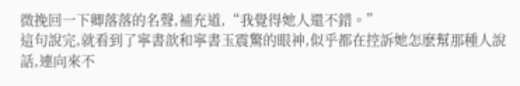微挽回一下卿落落的名聲,補充道,“我覺得她人還不錯。”
這句說完,就看到了寧書歆和寧書玉震驚的眼神,似乎都在控訴她怎麽幫那種人說話,連向來不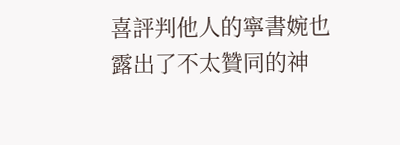喜評判他人的寧書婉也露出了不太贊同的神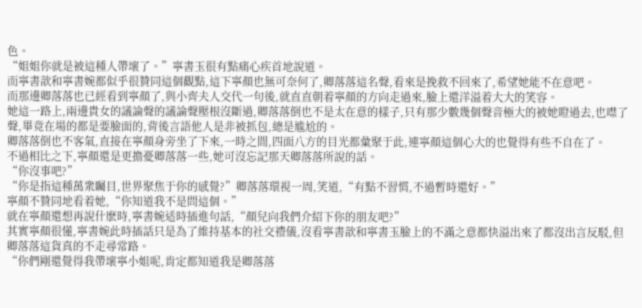色。
“姐姐你就是被這種人帶壞了。”寧書玉很有點痛心疾首地說道。
而寧書歆和寧書婉都似乎很贊同這個觀點,這下寧顏也無可奈何了,卿落落這名聲,看來是挽救不回來了,希望她能不在意吧。
而那邊卿落落也已經看到寧顏了,與小齊夫人交代一句後,就直直朝着寧顏的方向走過來,臉上還洋溢着大大的笑容。
她這一路上,兩邊貴女的議論聲的議論聲壓根沒斷過,卿落落倒也不是太在意的樣子,只有那少數幾個聲音極大的被她瞪過去,也噤了聲,畢竟在場的都是要臉面的,背後言語他人是非被抓包,總是尴尬的。
卿落落倒也不客氣,直接在寧顏身旁坐了下來,一時之間,四面八方的目光都彙聚于此,連寧顏這個心大的也覺得有些不自在了。
不過相比之下,寧顏還是更擔憂卿落落一些,她可沒忘記那天卿落落所說的話。
“你沒事吧?”
“你是指這種萬衆矚目,世界聚焦于你的感覺?”卿落落環視一周,笑道,“有點不習慣,不過暫時還好。”
寧顏不贊同地看着她,“你知道我不是問這個。”
就在寧顏還想再說什麽時,寧書婉适時插進句話,“顏兒向我們介紹下你的朋友吧?”
其實寧顏很懂,寧書婉此時插話只是為了維持基本的社交禮儀,沒看寧書歆和寧書玉臉上的不滿之意都快溢出來了都沒出言反駁,但卿落落這貨真的不走尋常路。
“你們剛還覺得我帶壞寧小姐呢,肯定都知道我是卿落落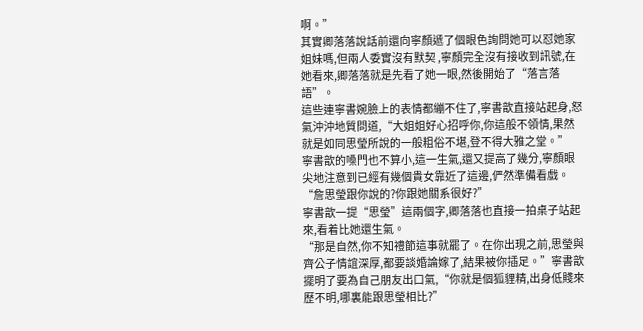啊。”
其實卿落落說話前還向寧顏遞了個眼色詢問她可以怼她家姐妹嗎,但兩人委實沒有默契 ,寧顏完全沒有接收到訊號,在她看來,卿落落就是先看了她一眼,然後開始了“落言落語”。
這些連寧書婉臉上的表情都繃不住了,寧書歆直接站起身,怒氣沖沖地質問道,“大姐姐好心招呼你,你這般不領情,果然就是如同思瑩所說的一般粗俗不堪,登不得大雅之堂。”
寧書歆的嗓門也不算小,這一生氣,還又提高了幾分,寧顏眼尖地注意到已經有幾個貴女靠近了這邊,俨然準備看戲。
“詹思瑩跟你說的?你跟她關系很好?”
寧書歆一提“思瑩”這兩個字,卿落落也直接一拍桌子站起來,看着比她還生氣。
“那是自然,你不知禮節這事就罷了。在你出現之前,思瑩與齊公子情誼深厚,都要談婚論嫁了,結果被你插足。”寧書歆擺明了要為自己朋友出口氣,“你就是個狐貍精,出身低賤來歷不明,哪裏能跟思瑩相比?”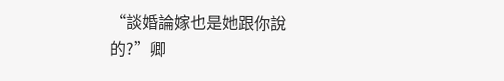“談婚論嫁也是她跟你說的?”卿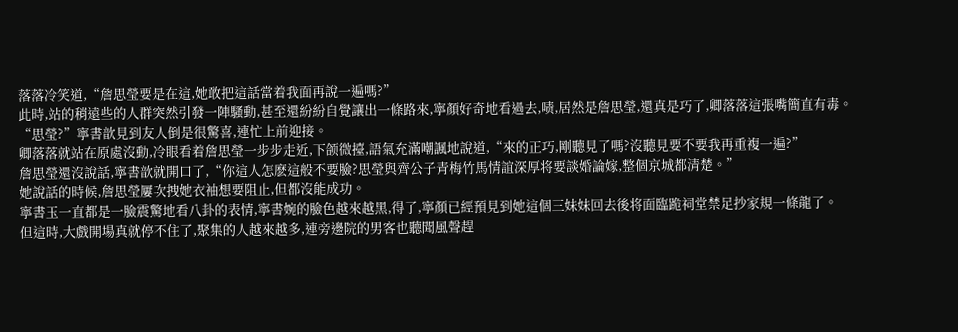落落冷笑道,“詹思瑩要是在這,她敢把這話當着我面再說一遍嗎?”
此時,站的稍遠些的人群突然引發一陣騷動,甚至還紛紛自覺讓出一條路來,寧顏好奇地看過去,啧,居然是詹思瑩,還真是巧了,卿落落這張嘴簡直有毒。
“思瑩?”寧書歆見到友人倒是很驚喜,連忙上前迎接。
卿落落就站在原處沒動,冷眼看着詹思瑩一步步走近,下颌微擡,語氣充滿嘲諷地說道,“來的正巧,剛聽見了嗎?沒聽見要不要我再重複一遍?”
詹思瑩還沒說話,寧書歆就開口了,“你這人怎麽這般不要臉?思瑩與齊公子青梅竹馬情誼深厚将要談婚論嫁,整個京城都清楚。”
她說話的時候,詹思瑩屢次拽她衣袖想要阻止,但都沒能成功。
寧書玉一直都是一臉震驚地看八卦的表情,寧書婉的臉色越來越黑,得了,寧顏已經預見到她這個三妹妹回去後将面臨跪祠堂禁足抄家規一條龍了。
但這時,大戲開場真就停不住了,聚集的人越來越多,連旁邊院的男客也聽聞風聲趕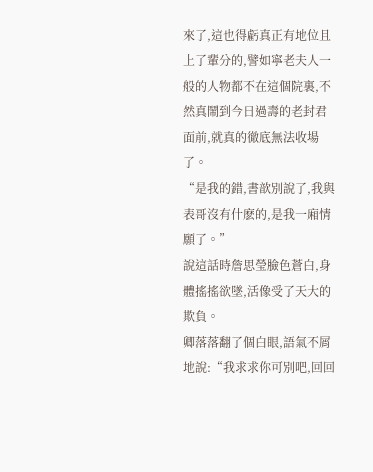來了,這也得虧真正有地位且上了輩分的,譬如寧老夫人一般的人物都不在這個院裏,不然真鬧到今日過壽的老封君面前,就真的徹底無法收場了。
“是我的錯,書歆別說了,我與表哥沒有什麽的,是我一廂情願了。”
說這話時詹思瑩臉色蒼白,身體搖搖欲墜,活像受了天大的欺負。
卿落落翻了個白眼,語氣不屑地說:“我求求你可別吧,回回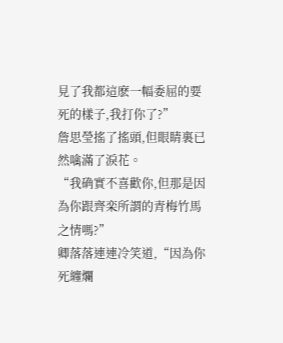見了我都這麽一幅委屈的要死的樣子,我打你了?”
詹思瑩搖了搖頭,但眼睛裏已然噙滿了淚花。
“我确實不喜歡你,但那是因為你跟齊栾所謂的青梅竹馬之情嗎?”
卿落落連連冷笑道,“因為你死纏爛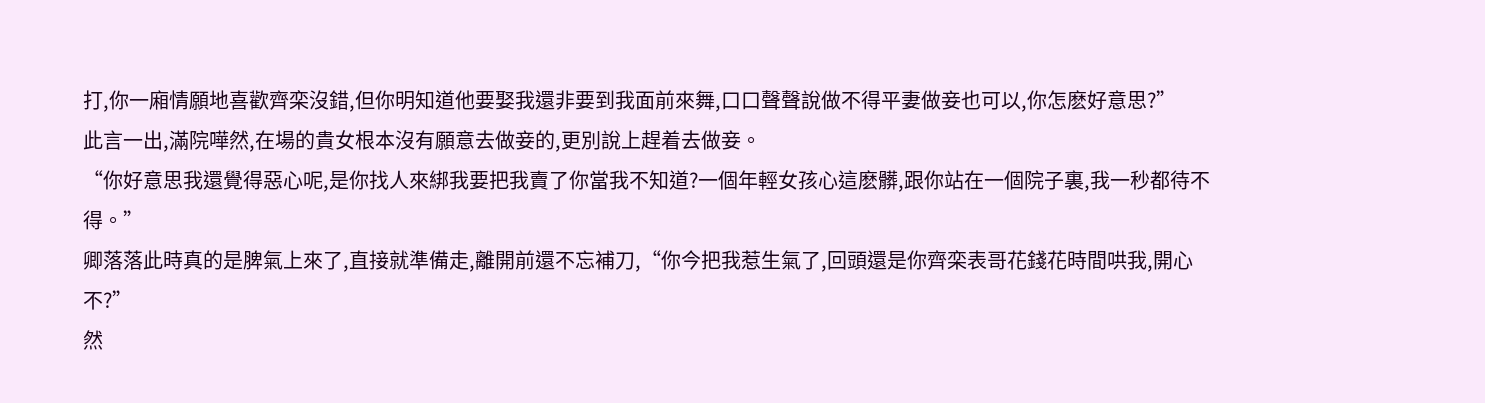打,你一廂情願地喜歡齊栾沒錯,但你明知道他要娶我還非要到我面前來舞,口口聲聲說做不得平妻做妾也可以,你怎麽好意思?”
此言一出,滿院嘩然,在場的貴女根本沒有願意去做妾的,更別說上趕着去做妾。
“你好意思我還覺得惡心呢,是你找人來綁我要把我賣了你當我不知道?一個年輕女孩心這麽髒,跟你站在一個院子裏,我一秒都待不得。”
卿落落此時真的是脾氣上來了,直接就準備走,離開前還不忘補刀,“你今把我惹生氣了,回頭還是你齊栾表哥花錢花時間哄我,開心不?”
然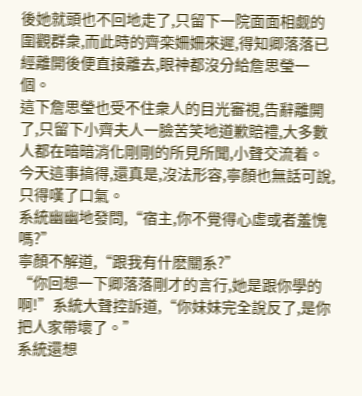後她就頭也不回地走了,只留下一院面面相觑的圍觀群衆,而此時的齊栾姍姍來遲,得知卿落落已經離開後便直接離去,眼神都沒分給詹思瑩一個。
這下詹思瑩也受不住衆人的目光審視,告辭離開了,只留下小齊夫人一臉苦笑地道歉賠禮,大多數人都在暗暗消化剛剛的所見所聞,小聲交流着。
今天這事搞得,還真是,沒法形容,寧顏也無話可說,只得嘆了口氣。
系統幽幽地發問,“宿主,你不覺得心虛或者羞愧嗎?”
寧顏不解道,“跟我有什麽關系?”
“你回想一下卿落落剛才的言行,她是跟你學的啊!”系統大聲控訴道,“你妹妹完全說反了,是你把人家帶壞了。”
系統還想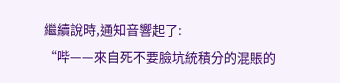繼續說時,通知音響起了:
“哔——來自死不要臉坑統積分的混賬的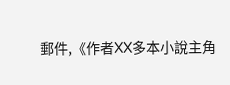郵件,《作者XX多本小說主角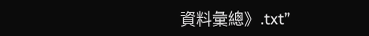資料彙總》.txt”